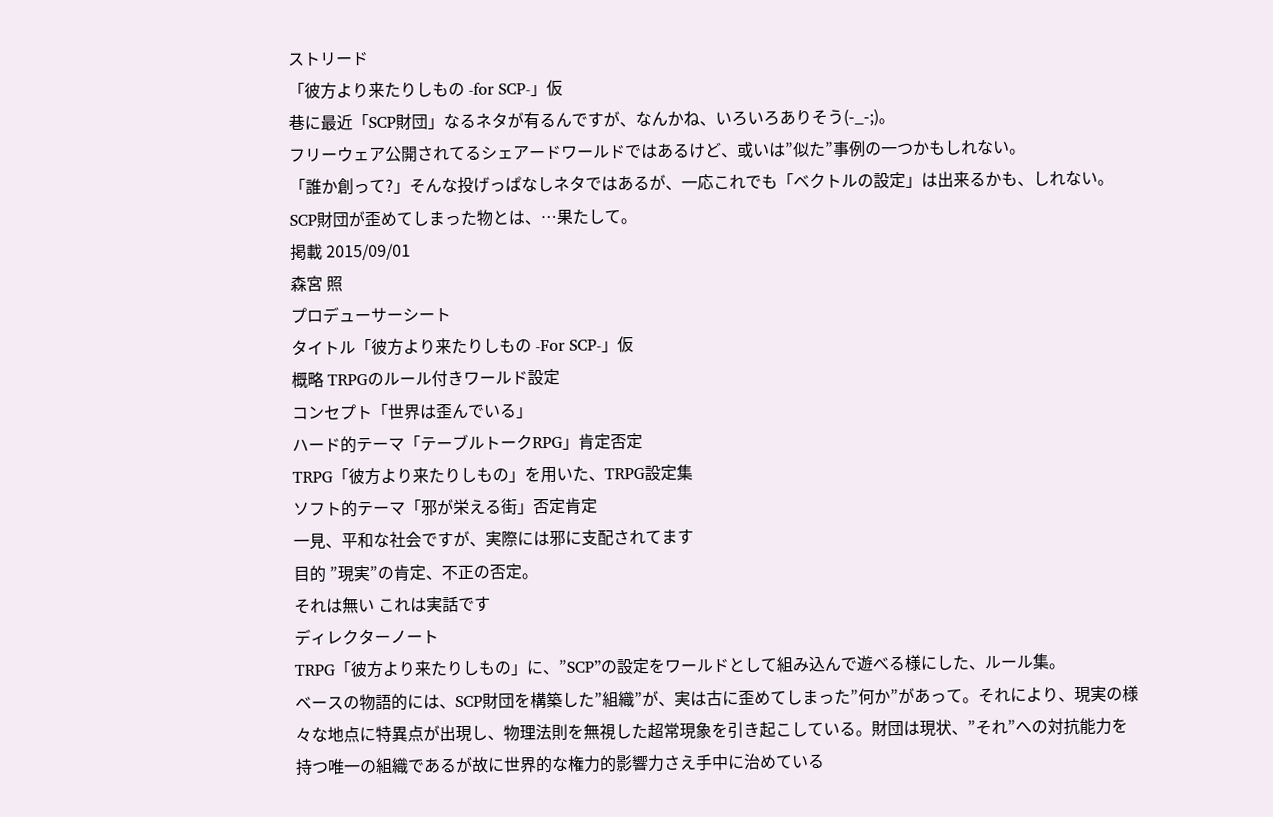ストリード
「彼方より来たりしもの -for SCP-」仮
巷に最近「SCP財団」なるネタが有るんですが、なんかね、いろいろありそう(-_-;)。
フリーウェア公開されてるシェアードワールドではあるけど、或いは”似た”事例の一つかもしれない。
「誰か創って?」そんな投げっぱなしネタではあるが、一応これでも「ベクトルの設定」は出来るかも、しれない。
SCP財団が歪めてしまった物とは、…果たして。
掲載 2015/09/01
森宮 照
プロデューサーシート
タイトル「彼方より来たりしもの -For SCP-」仮
概略 TRPGのルール付きワールド設定
コンセプト「世界は歪んでいる」
ハード的テーマ「テーブルトークRPG」肯定否定
TRPG「彼方より来たりしもの」を用いた、TRPG設定集
ソフト的テーマ「邪が栄える街」否定肯定
一見、平和な社会ですが、実際には邪に支配されてます
目的 ”現実”の肯定、不正の否定。
それは無い これは実話です
ディレクターノート
TRPG「彼方より来たりしもの」に、”SCP”の設定をワールドとして組み込んで遊べる様にした、ルール集。
ベースの物語的には、SCP財団を構築した”組織”が、実は古に歪めてしまった”何か”があって。それにより、現実の様々な地点に特異点が出現し、物理法則を無視した超常現象を引き起こしている。財団は現状、”それ”への対抗能力を持つ唯一の組織であるが故に世界的な権力的影響力さえ手中に治めている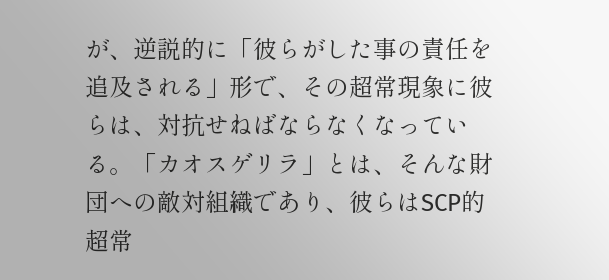が、逆説的に「彼らがした事の責任を追及される」形で、その超常現象に彼らは、対抗せねばならなくなっている。「カオスゲリラ」とは、そんな財団への敵対組織であり、彼らはSCP的超常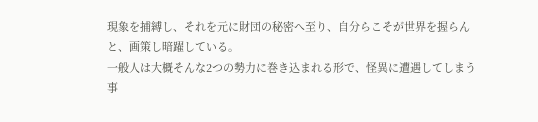現象を捕縛し、それを元に財団の秘密へ至り、自分らこそが世界を握らんと、画策し暗躍している。
一般人は大概そんな2つの勢力に巻き込まれる形で、怪異に遭遇してしまう事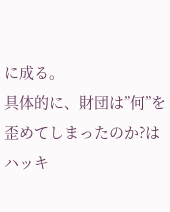に成る。
具体的に、財団は”何”を歪めてしまったのか?はハッキ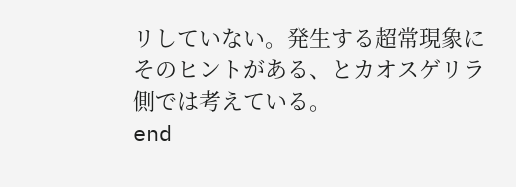リしていない。発生する超常現象にそのヒントがある、とカオスゲリラ側では考えている。
end